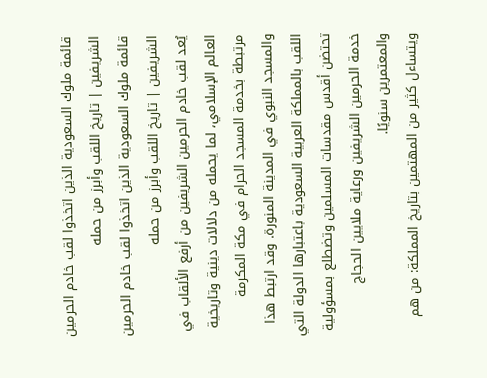قائمة ملوك السعودية الذين اتخذوا لقب خادم الحرمين الشريفين | تاريخ اللقب وأبرز من حمله
قائمة ملوك السعودية الذين اتخذوا لقب خادم الحرمين الشريفين | تاريخ اللقب وأبرز من حمله
يُعد لقب خادم الحرمين الشريفين من أرفع الألقاب في العالم الإسلامي، لما يحمله من دلالات دينية وتاريخية مرتبطة بخدمة المسجد الحرام في مكة المكرمة والمسجد النبوي في المدينة المنورة. وقد ارتبط هذا اللقب بالمملكة العربية السعودية باعتبارها الدولة التي تحتضن أقدس مقدسات المسلمين وتضطلع بمسؤولية خدمة الحرمين الشريفين ورعاية ملايين الحجاج والمعتمرين سنويًا.
ويتساءل كثير من المهتمين بتاريخ المملكة: من هم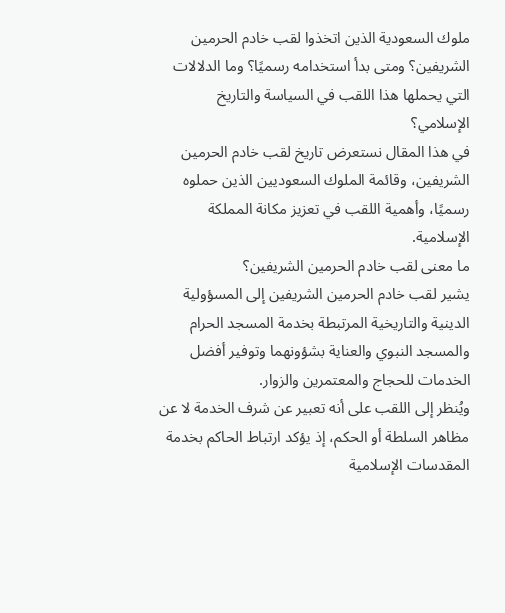ملوك السعودية الذين اتخذوا لقب خادم الحرمين الشريفين؟ ومتى بدأ استخدامه رسميًا؟ وما الدلالات التي يحملها هذا اللقب في السياسة والتاريخ الإسلامي؟
في هذا المقال نستعرض تاريخ لقب خادم الحرمين الشريفين، وقائمة الملوك السعوديين الذين حملوه رسميًا، وأهمية اللقب في تعزيز مكانة المملكة الإسلامية.
ما معنى لقب خادم الحرمين الشريفين؟
يشير لقب خادم الحرمين الشريفين إلى المسؤولية الدينية والتاريخية المرتبطة بخدمة المسجد الحرام والمسجد النبوي والعناية بشؤونهما وتوفير أفضل الخدمات للحجاج والمعتمرين والزوار.
ويُنظر إلى اللقب على أنه تعبير عن شرف الخدمة لا عن مظاهر السلطة أو الحكم، إذ يؤكد ارتباط الحاكم بخدمة المقدسات الإسلامية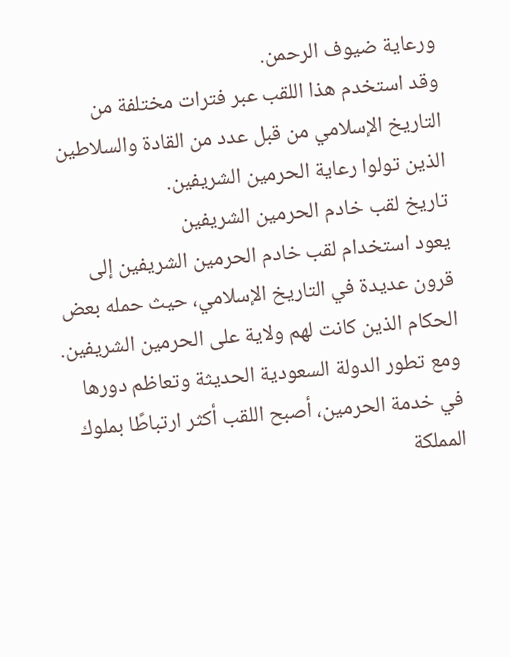ورعاية ضيوف الرحمن.
وقد استخدم هذا اللقب عبر فترات مختلفة من التاريخ الإسلامي من قبل عدد من القادة والسلاطين الذين تولوا رعاية الحرمين الشريفين.
تاريخ لقب خادم الحرمين الشريفين
يعود استخدام لقب خادم الحرمين الشريفين إلى قرون عديدة في التاريخ الإسلامي، حيث حمله بعض الحكام الذين كانت لهم ولاية على الحرمين الشريفين.
ومع تطور الدولة السعودية الحديثة وتعاظم دورها في خدمة الحرمين، أصبح اللقب أكثر ارتباطًا بملوك المملكة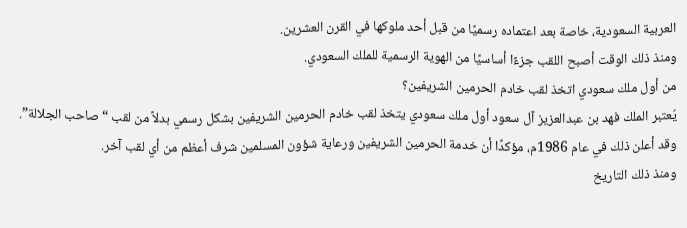العربية السعودية، خاصة بعد اعتماده رسميًا من قبل أحد ملوكها في القرن العشرين.
ومنذ ذلك الوقت أصبح اللقب جزءًا أساسيًا من الهوية الرسمية للملك السعودي.
من أول ملك سعودي اتخذ لقب خادم الحرمين الشريفين؟
يُعتبر الملك فهد بن عبدالعزيز آل سعود أول ملك سعودي يتخذ لقب خادم الحرمين الشريفين بشكل رسمي بدلاً من لقب “صاحب الجلالة”.
وقد أعلن ذلك في عام 1986م، مؤكدًا أن خدمة الحرمين الشريفين ورعاية شؤون المسلمين شرف أعظم من أي لقب آخر.
ومنذ ذلك التاريخ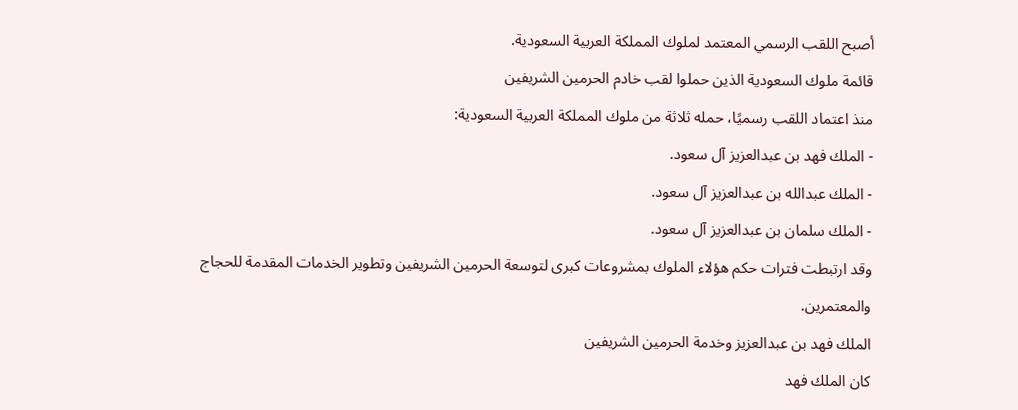أصبح اللقب الرسمي المعتمد لملوك المملكة العربية السعودية.
قائمة ملوك السعودية الذين حملوا لقب خادم الحرمين الشريفين
منذ اعتماد اللقب رسميًا، حمله ثلاثة من ملوك المملكة العربية السعودية:
- الملك فهد بن عبدالعزيز آل سعود.
- الملك عبدالله بن عبدالعزيز آل سعود.
- الملك سلمان بن عبدالعزيز آل سعود.
وقد ارتبطت فترات حكم هؤلاء الملوك بمشروعات كبرى لتوسعة الحرمين الشريفين وتطوير الخدمات المقدمة للحجاج والمعتمرين.
الملك فهد بن عبدالعزيز وخدمة الحرمين الشريفين
كان الملك فهد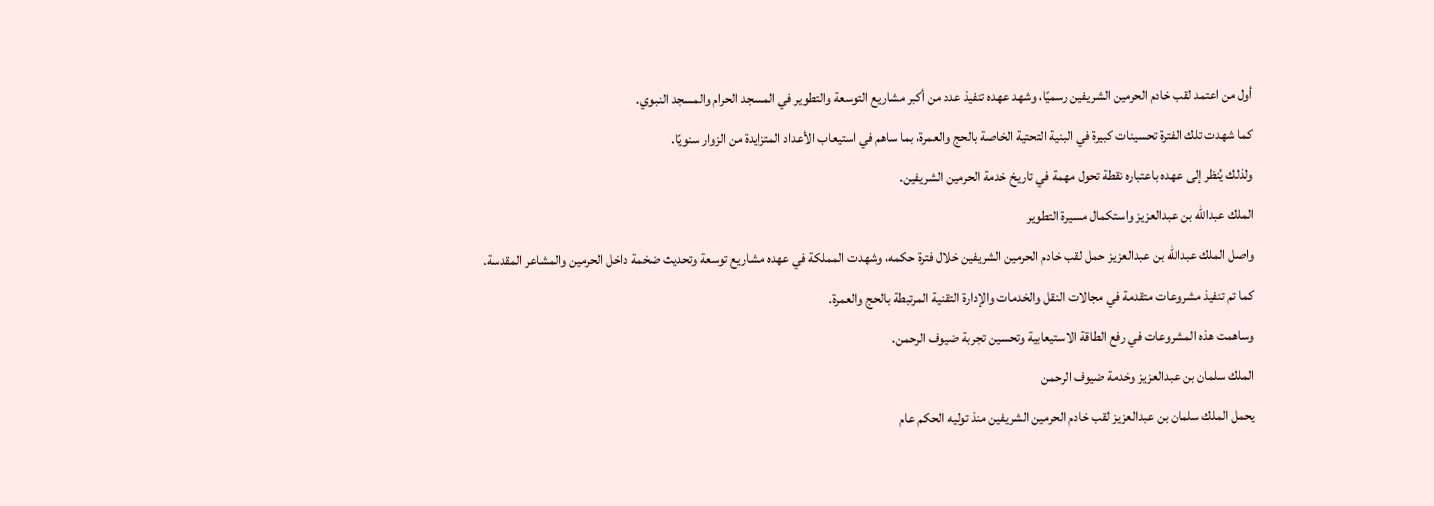أول من اعتمد لقب خادم الحرمين الشريفين رسميًا، وشهد عهده تنفيذ عدد من أكبر مشاريع التوسعة والتطوير في المسجد الحرام والمسجد النبوي.
كما شهدت تلك الفترة تحسينات كبيرة في البنية التحتية الخاصة بالحج والعمرة، بما ساهم في استيعاب الأعداد المتزايدة من الزوار سنويًا.
ولذلك يُنظر إلى عهده باعتباره نقطة تحول مهمة في تاريخ خدمة الحرمين الشريفين.
الملك عبدالله بن عبدالعزيز واستكمال مسيرة التطوير
واصل الملك عبدالله بن عبدالعزيز حمل لقب خادم الحرمين الشريفين خلال فترة حكمه، وشهدت المملكة في عهده مشاريع توسعة وتحديث ضخمة داخل الحرمين والمشاعر المقدسة.
كما تم تنفيذ مشروعات متقدمة في مجالات النقل والخدمات والإدارة التقنية المرتبطة بالحج والعمرة.
وساهمت هذه المشروعات في رفع الطاقة الاستيعابية وتحسين تجربة ضيوف الرحمن.
الملك سلمان بن عبدالعزيز وخدمة ضيوف الرحمن
يحمل الملك سلمان بن عبدالعزيز لقب خادم الحرمين الشريفين منذ توليه الحكم عام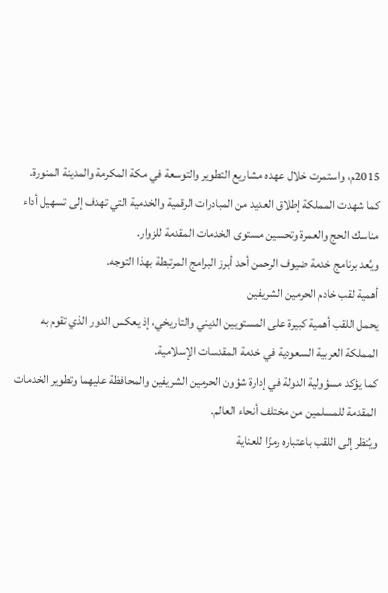2015م، واستمرت خلال عهده مشاريع التطوير والتوسعة في مكة المكرمة والمدينة المنورة.
كما شهدت المملكة إطلاق العديد من المبادرات الرقمية والخدمية التي تهدف إلى تسهيل أداء مناسك الحج والعمرة وتحسين مستوى الخدمات المقدمة للزوار.
ويُعد برنامج خدمة ضيوف الرحمن أحد أبرز البرامج المرتبطة بهذا التوجه.
أهمية لقب خادم الحرمين الشريفين
يحمل اللقب أهمية كبيرة على المستويين الديني والتاريخي، إذ يعكس الدور الذي تقوم به المملكة العربية السعودية في خدمة المقدسات الإسلامية.
كما يؤكد مسؤولية الدولة في إدارة شؤون الحرمين الشريفين والمحافظة عليهما وتطوير الخدمات المقدمة للمسلمين من مختلف أنحاء العالم.
ويُنظر إلى اللقب باعتباره رمزًا للعناية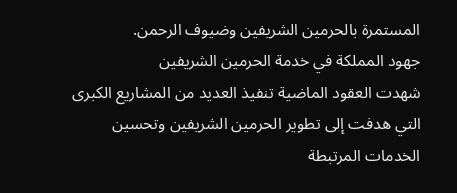المستمرة بالحرمين الشريفين وضيوف الرحمن.
جهود المملكة في خدمة الحرمين الشريفين
شهدت العقود الماضية تنفيذ العديد من المشاريع الكبرى التي هدفت إلى تطوير الحرمين الشريفين وتحسين الخدمات المرتبطة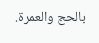بالحج والعمرة.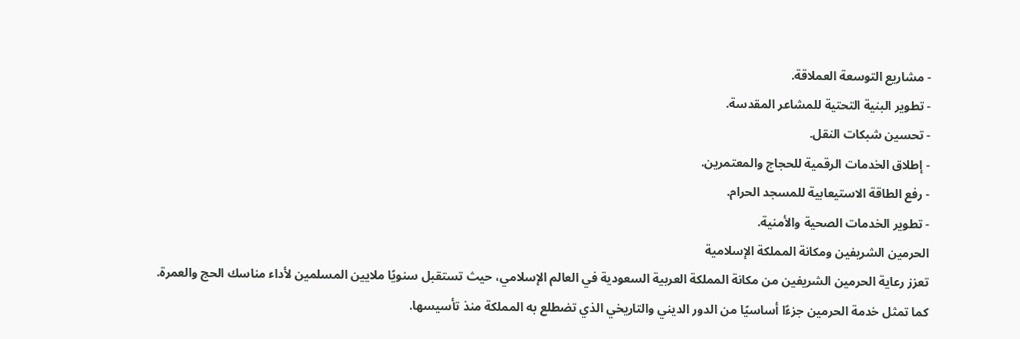- مشاريع التوسعة العملاقة.
- تطوير البنية التحتية للمشاعر المقدسة.
- تحسين شبكات النقل.
- إطلاق الخدمات الرقمية للحجاج والمعتمرين.
- رفع الطاقة الاستيعابية للمسجد الحرام.
- تطوير الخدمات الصحية والأمنية.
الحرمين الشريفين ومكانة المملكة الإسلامية
تعزز رعاية الحرمين الشريفين من مكانة المملكة العربية السعودية في العالم الإسلامي، حيث تستقبل سنويًا ملايين المسلمين لأداء مناسك الحج والعمرة.
كما تمثل خدمة الحرمين جزءًا أساسيًا من الدور الديني والتاريخي الذي تضطلع به المملكة منذ تأسيسها.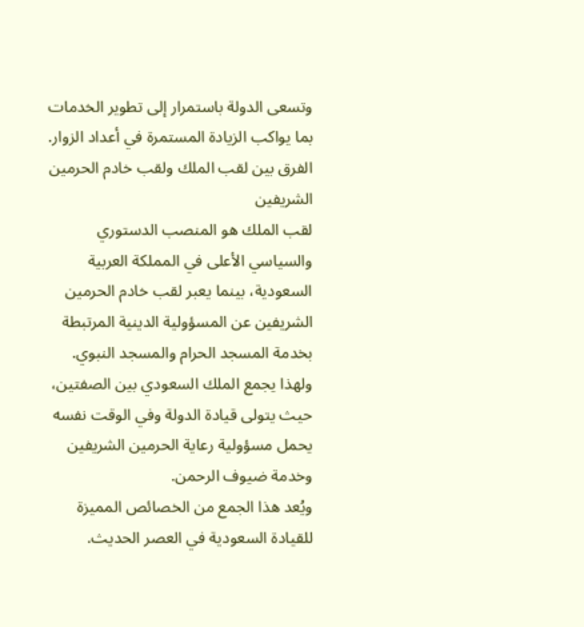وتسعى الدولة باستمرار إلى تطوير الخدمات بما يواكب الزيادة المستمرة في أعداد الزوار.
الفرق بين لقب الملك ولقب خادم الحرمين الشريفين
لقب الملك هو المنصب الدستوري والسياسي الأعلى في المملكة العربية السعودية، بينما يعبر لقب خادم الحرمين الشريفين عن المسؤولية الدينية المرتبطة بخدمة المسجد الحرام والمسجد النبوي.
ولهذا يجمع الملك السعودي بين الصفتين، حيث يتولى قيادة الدولة وفي الوقت نفسه يحمل مسؤولية رعاية الحرمين الشريفين وخدمة ضيوف الرحمن.
ويُعد هذا الجمع من الخصائص المميزة للقيادة السعودية في العصر الحديث.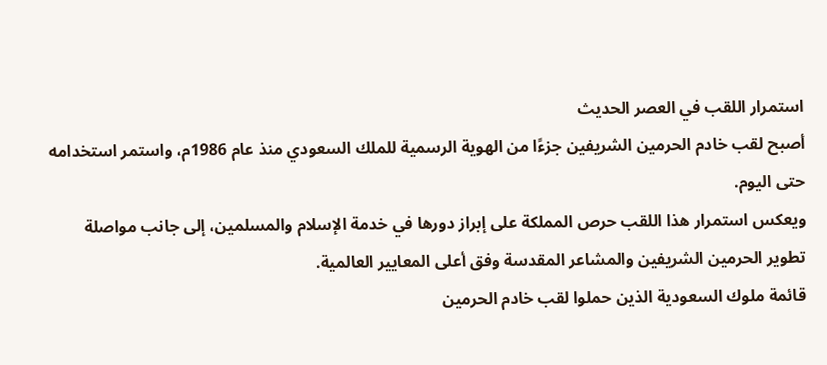استمرار اللقب في العصر الحديث
أصبح لقب خادم الحرمين الشريفين جزءًا من الهوية الرسمية للملك السعودي منذ عام 1986م، واستمر استخدامه حتى اليوم.
ويعكس استمرار هذا اللقب حرص المملكة على إبراز دورها في خدمة الإسلام والمسلمين، إلى جانب مواصلة تطوير الحرمين الشريفين والمشاعر المقدسة وفق أعلى المعايير العالمية.
قائمة ملوك السعودية الذين حملوا لقب خادم الحرمين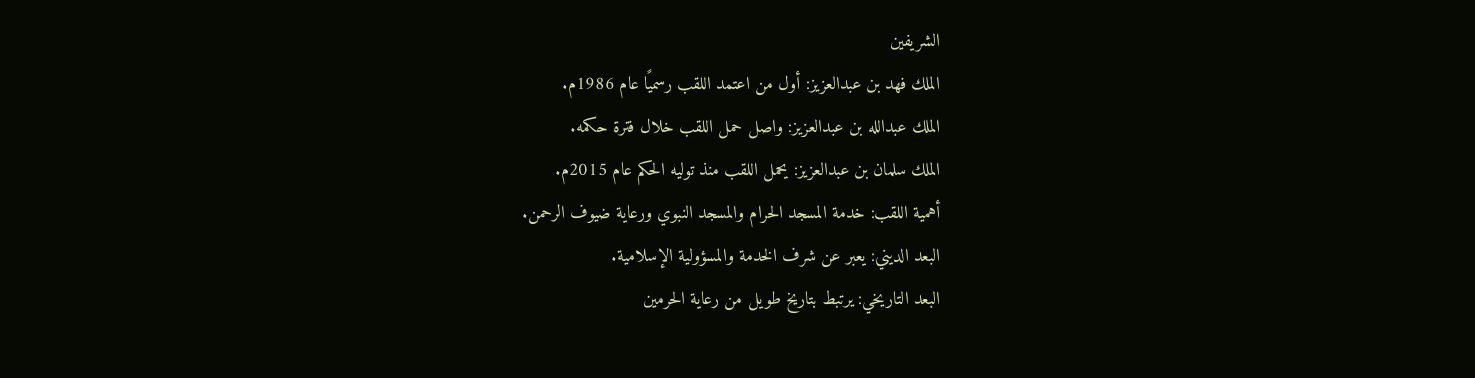الشريفين
الملك فهد بن عبدالعزيز: أول من اعتمد اللقب رسميًا عام 1986م.
الملك عبدالله بن عبدالعزيز: واصل حمل اللقب خلال فترة حكمه.
الملك سلمان بن عبدالعزيز: يحمل اللقب منذ توليه الحكم عام 2015م.
أهمية اللقب: خدمة المسجد الحرام والمسجد النبوي ورعاية ضيوف الرحمن.
البعد الديني: يعبر عن شرف الخدمة والمسؤولية الإسلامية.
البعد التاريخي: يرتبط بتاريخ طويل من رعاية الحرمين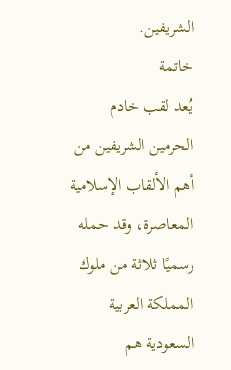الشريفين.
خاتمة
يُعد لقب خادم الحرمين الشريفين من أهم الألقاب الإسلامية المعاصرة، وقد حمله رسميًا ثلاثة من ملوك المملكة العربية السعودية هم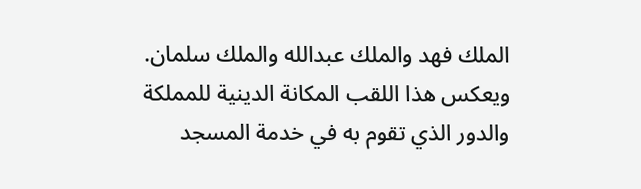الملك فهد والملك عبدالله والملك سلمان. ويعكس هذا اللقب المكانة الدينية للمملكة والدور الذي تقوم به في خدمة المسجد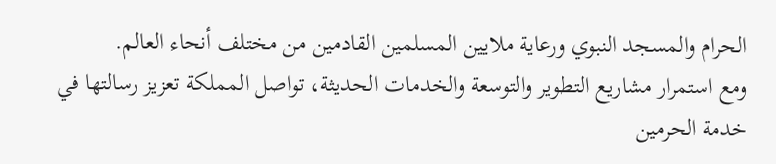الحرام والمسجد النبوي ورعاية ملايين المسلمين القادمين من مختلف أنحاء العالم.
ومع استمرار مشاريع التطوير والتوسعة والخدمات الحديثة، تواصل المملكة تعزيز رسالتها في خدمة الحرمين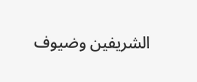الشريفين وضيوف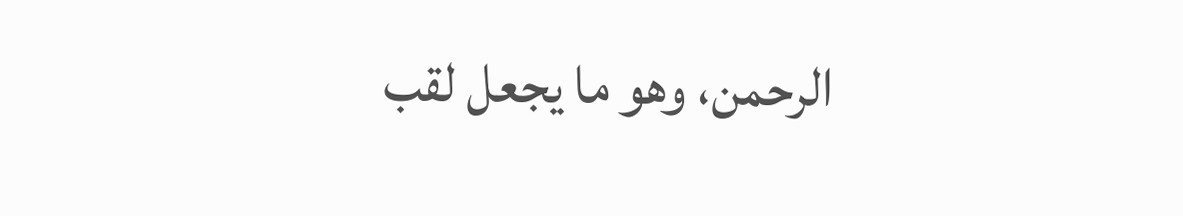الرحمن، وهو ما يجعل لقب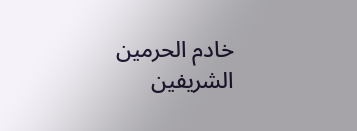خادم الحرمين الشريفين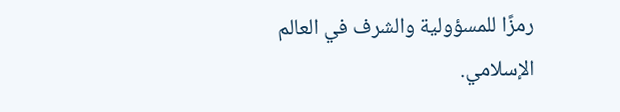رمزًا للمسؤولية والشرف في العالم الإسلامي.